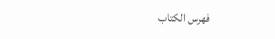فهرس الكتاب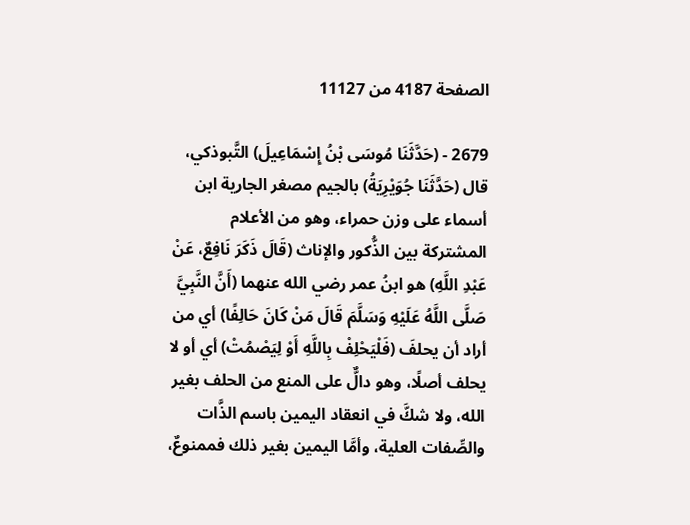الصفحة 4187 من 11127

2679 - (حَدَّثَنَا مُوسَى بْنُ إِسْمَاعِيلَ) التَّبوذكي، قال (حَدَّثَنَا جُوَيْرِيَةُ) بالجيم مصغر الجارية ابن أسماء على وزن حمراء، وهو من الأعلام المشتركة بين الذُّكور والإناث (قَالَ ذَكَرَ نَافِعٌ، عَنْ عَبْدِ اللَّهِ) هو ابنُ عمر رضي الله عنهما (أَنَّ النَّبِيَّ صَلَّى اللَّهُ عَلَيْهِ وَسَلَّمَ قَالَ مَنْ كَانَ حَالِفًا) أي من أراد أن يحلفَ (فَلْيَحْلِفْ بِاللَّهِ أَوْ لِيَصْمُتْ) أي أو لا يحلف أصلًا، وهو دالٌّ على المنع من الحلف بغير الله، ولا شكَّ في انعقاد اليمين باسم الذَّات والصِّفات العلية، وأمَّا اليمين بغير ذلك فممنوعٌ،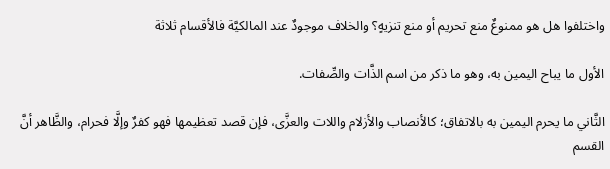واختلفوا هل هو ممنوعٌ منع تحريم أو منع تنزيهٍ؟ والخلاف موجودٌ عند المالكيَّة فالأقسام ثلاثة

الأول ما يباح اليمين به، وهو ما ذكر من اسم الذَّات والصِّفات.

الثَّاني ما يحرم اليمين به بالاتفاق؛ كالأنصاب والأزلام واللات والعزَّى، فإن قصد تعظيمها فهو كفرٌ وإلَّا فحرام، والظَّاهر أنَّ القسم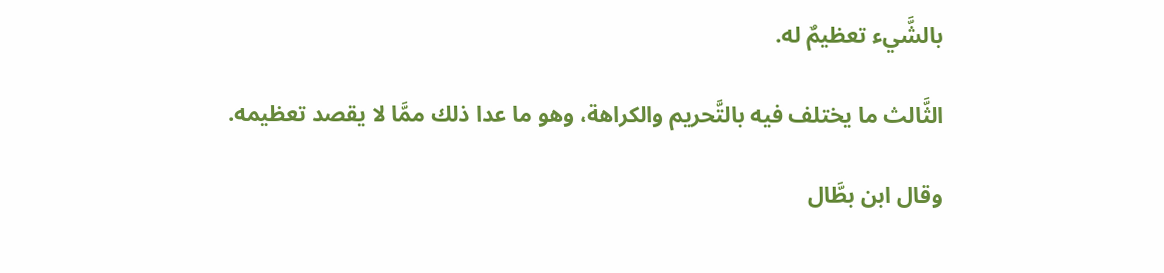بالشَّيء تعظيمٌ له.

الثَّالث ما يختلف فيه بالتَّحريم والكراهة، وهو ما عدا ذلك ممَّا لا يقصد تعظيمه.

وقال ابن بطَّال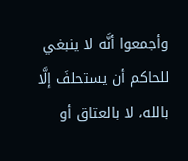وأجمعوا أنَّه لا ينبغي للحاكم أن يستحلفَ إلَّا بالله، لا بالعتاق أو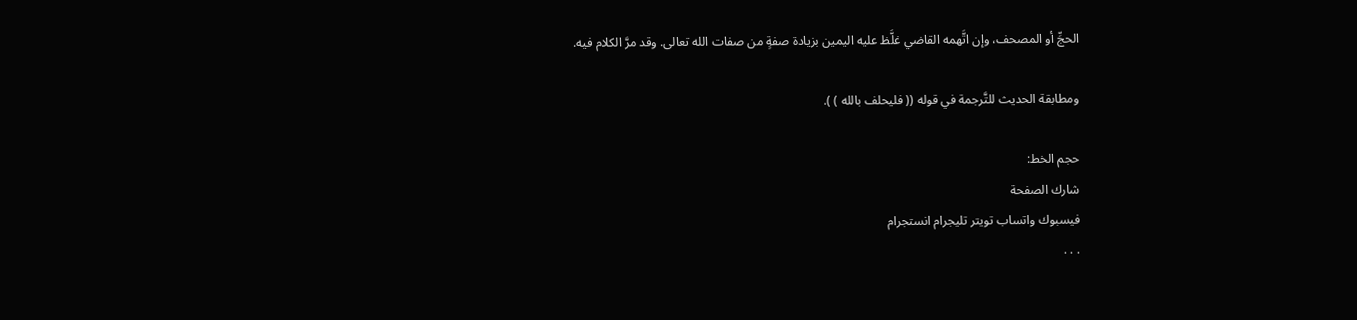الحجِّ أو المصحف، وإن اتَّهمه القاضي غلَّظ عليه اليمين بزيادة صفةٍ من صفات الله تعالى. وقد مرَّ الكلام فيه.

ومطابقة الحديث للتَّرجمة في قوله (( فليحلف بالله ) ).

حجم الخط:
شارك الصفحة
فيسبوك واتساب تويتر تليجرام انستجرام
. . .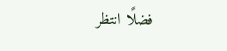فضلًا انتظر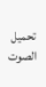تحميل الصوت